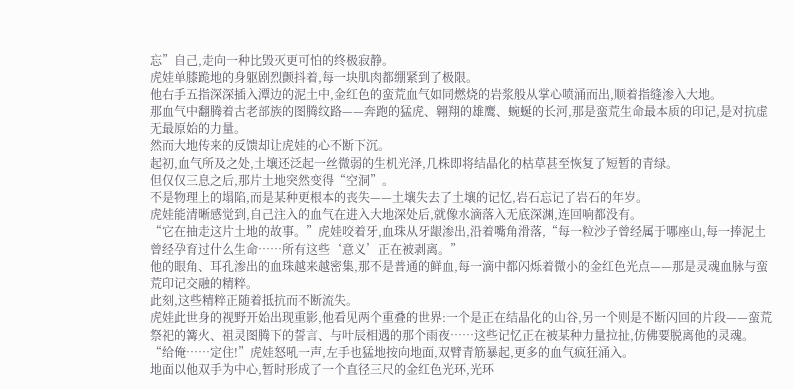忘”自己,走向一种比毁灭更可怕的终极寂静。
虎娃单膝跪地的身躯剧烈颤抖着,每一块肌肉都绷紧到了极限。
他右手五指深深插入潭边的泥土中,金红色的蛮荒血气如同燃烧的岩浆般从掌心喷涌而出,顺着指缝渗入大地。
那血气中翻腾着古老部族的图腾纹路——奔跑的猛虎、翱翔的雄鹰、蜿蜒的长河,那是蛮荒生命最本质的印记,是对抗虚无最原始的力量。
然而大地传来的反馈却让虎娃的心不断下沉。
起初,血气所及之处,土壤还泛起一丝微弱的生机光泽,几株即将结晶化的枯草甚至恢复了短暂的青绿。
但仅仅三息之后,那片土地突然变得“空洞”。
不是物理上的塌陷,而是某种更根本的丧失——土壤失去了土壤的记忆,岩石忘记了岩石的年岁。
虎娃能清晰感觉到,自己注入的血气在进入大地深处后,就像水滴落入无底深渊,连回响都没有。
“它在抽走这片土地的故事。”虎娃咬着牙,血珠从牙龈渗出,沿着嘴角滑落,“每一粒沙子曾经属于哪座山,每一捧泥土曾经孕育过什么生命……所有这些‘意义’正在被剥离。”
他的眼角、耳孔渗出的血珠越来越密集,那不是普通的鲜血,每一滴中都闪烁着微小的金红色光点——那是灵魂血脉与蛮荒印记交融的精粹。
此刻,这些精粹正随着抵抗而不断流失。
虎娃此世身的视野开始出现重影,他看见两个重叠的世界:一个是正在结晶化的山谷,另一个则是不断闪回的片段——蛮荒祭祀的篝火、祖灵图腾下的誓言、与叶辰相遇的那个雨夜……这些记忆正在被某种力量拉扯,仿佛要脱离他的灵魂。
“给俺……定住!”虎娃怒吼一声,左手也猛地按向地面,双臂青筋暴起,更多的血气疯狂涌入。
地面以他双手为中心,暂时形成了一个直径三尺的金红色光环,光环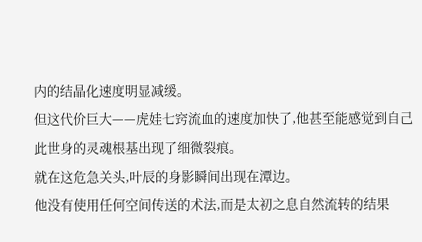内的结晶化速度明显减缓。
但这代价巨大——虎娃七窍流血的速度加快了,他甚至能感觉到自己此世身的灵魂根基出现了细微裂痕。
就在这危急关头,叶辰的身影瞬间出现在潭边。
他没有使用任何空间传送的术法,而是太初之息自然流转的结果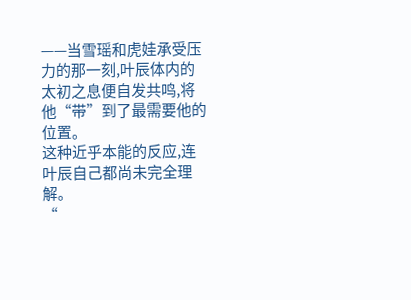——当雪瑶和虎娃承受压力的那一刻,叶辰体内的太初之息便自发共鸣,将他“带”到了最需要他的位置。
这种近乎本能的反应,连叶辰自己都尚未完全理解。
“